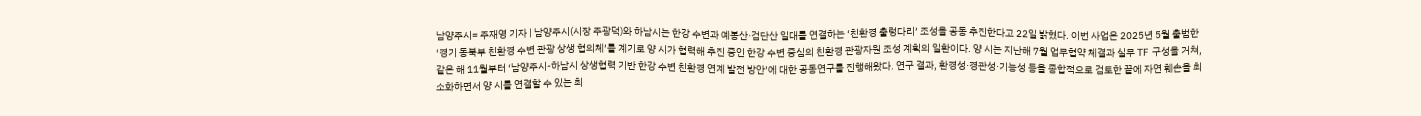남양주시= 주재영 기자 | 남양주시(시장 주광덕)와 하남시는 한강 수변과 예봉산·검단산 일대를 연결하는 ‘친환경 출렁다리’ 조성을 공동 추진한다고 22일 밝혔다. 이번 사업은 2025년 5월 출범한 ‘경기 동북부 친환경 수변 관광 상생 협의체’를 계기로 양 시가 협력해 추진 중인 한강 수변 중심의 친환경 관광자원 조성 계획의 일환이다. 양 시는 지난해 7월 업무협약 체결과 실무 TF 구성을 거쳐, 같은 해 11월부터 ‘남양주시-하남시 상생협력 기반 한강 수변 친환경 연계 발전 방안’에 대한 공동연구를 진행해왔다. 연구 결과, 환경성·경관성·기능성 등을 종합적으로 검토한 끝에 자연 훼손을 최소화하면서 양 시를 연결할 수 있는 최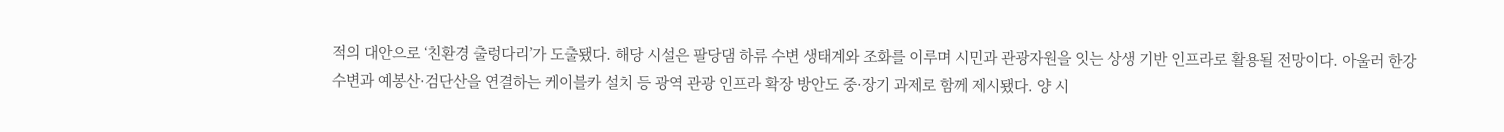적의 대안으로 ‘친환경 출렁다리’가 도출됐다. 해당 시설은 팔당댐 하류 수변 생태계와 조화를 이루며 시민과 관광자원을 잇는 상생 기반 인프라로 활용될 전망이다. 아울러 한강 수변과 예봉산·검단산을 연결하는 케이블카 설치 등 광역 관광 인프라 확장 방안도 중·장기 과제로 함께 제시됐다. 양 시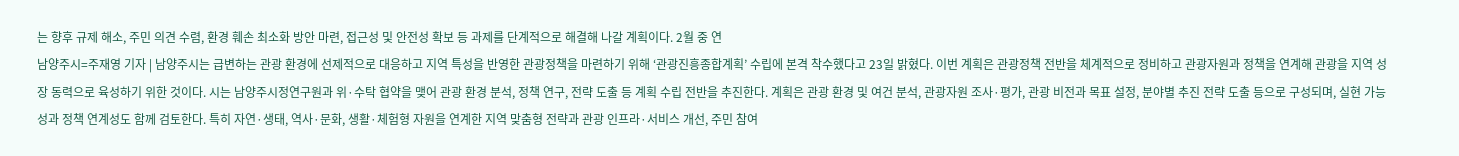는 향후 규제 해소, 주민 의견 수렴, 환경 훼손 최소화 방안 마련, 접근성 및 안전성 확보 등 과제를 단계적으로 해결해 나갈 계획이다. 2월 중 연
남양주시=주재영 기자 | 남양주시는 급변하는 관광 환경에 선제적으로 대응하고 지역 특성을 반영한 관광정책을 마련하기 위해 ‘관광진흥종합계획’ 수립에 본격 착수했다고 23일 밝혔다. 이번 계획은 관광정책 전반을 체계적으로 정비하고 관광자원과 정책을 연계해 관광을 지역 성장 동력으로 육성하기 위한 것이다. 시는 남양주시정연구원과 위·수탁 협약을 맺어 관광 환경 분석, 정책 연구, 전략 도출 등 계획 수립 전반을 추진한다. 계획은 관광 환경 및 여건 분석, 관광자원 조사·평가, 관광 비전과 목표 설정, 분야별 추진 전략 도출 등으로 구성되며, 실현 가능성과 정책 연계성도 함께 검토한다. 특히 자연·생태, 역사·문화, 생활·체험형 자원을 연계한 지역 맞춤형 전략과 관광 인프라·서비스 개선, 주민 참여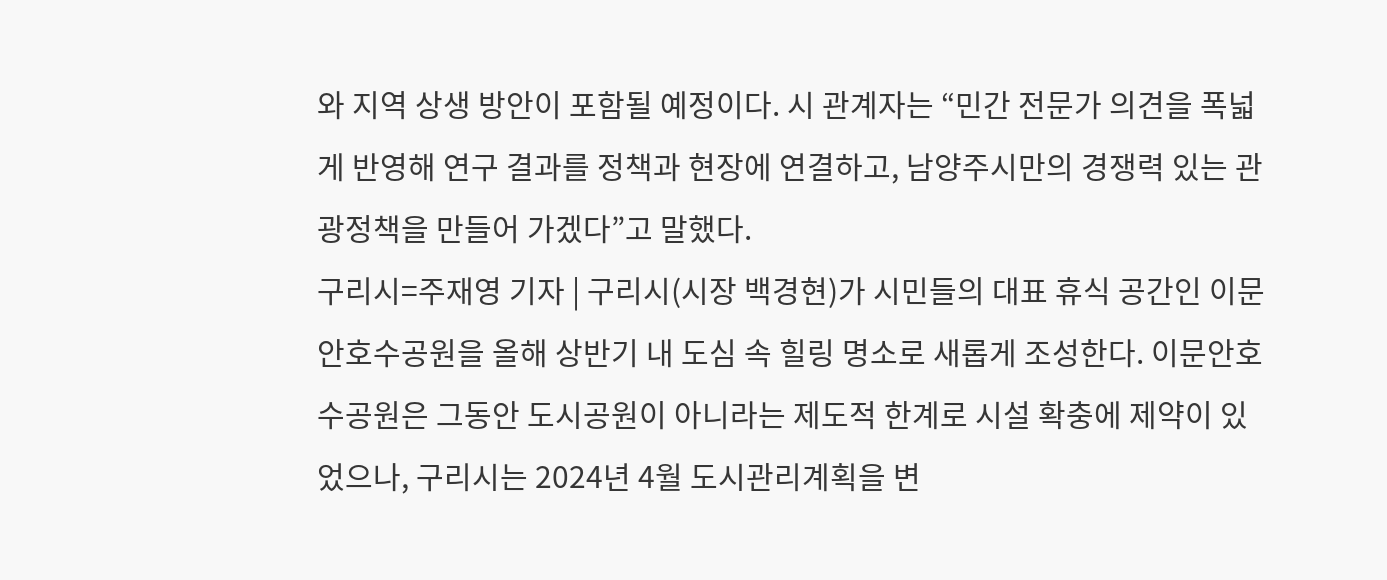와 지역 상생 방안이 포함될 예정이다. 시 관계자는 “민간 전문가 의견을 폭넓게 반영해 연구 결과를 정책과 현장에 연결하고, 남양주시만의 경쟁력 있는 관광정책을 만들어 가겠다”고 말했다.
구리시=주재영 기자 | 구리시(시장 백경현)가 시민들의 대표 휴식 공간인 이문안호수공원을 올해 상반기 내 도심 속 힐링 명소로 새롭게 조성한다. 이문안호수공원은 그동안 도시공원이 아니라는 제도적 한계로 시설 확충에 제약이 있었으나, 구리시는 2024년 4월 도시관리계획을 변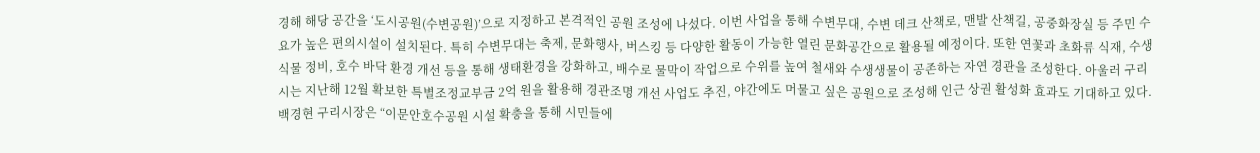경해 해당 공간을 ‘도시공원(수변공원)’으로 지정하고 본격적인 공원 조성에 나섰다. 이번 사업을 통해 수변무대, 수변 데크 산책로, 맨발 산책길, 공중화장실 등 주민 수요가 높은 편의시설이 설치된다. 특히 수변무대는 축제, 문화행사, 버스킹 등 다양한 활동이 가능한 열린 문화공간으로 활용될 예정이다. 또한 연꽃과 초화류 식재, 수생식물 정비, 호수 바닥 환경 개선 등을 통해 생태환경을 강화하고, 배수로 물막이 작업으로 수위를 높여 철새와 수생생물이 공존하는 자연 경관을 조성한다. 아울러 구리시는 지난해 12월 확보한 특별조정교부금 2억 원을 활용해 경관조명 개선 사업도 추진, 야간에도 머물고 싶은 공원으로 조성해 인근 상권 활성화 효과도 기대하고 있다. 백경현 구리시장은 “이문안호수공원 시설 확충을 통해 시민들에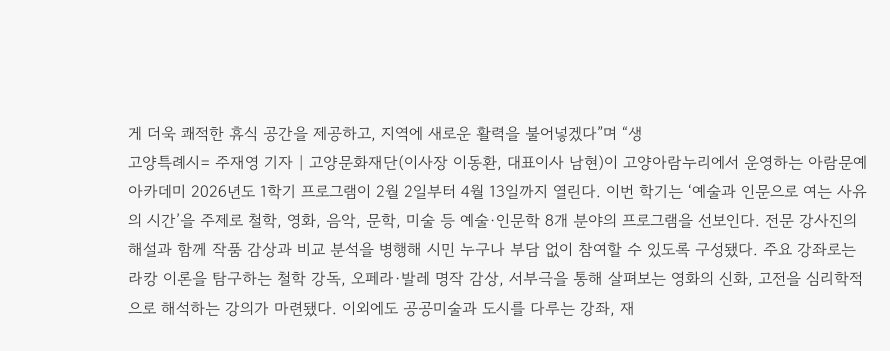게 더욱 쾌적한 휴식 공간을 제공하고, 지역에 새로운 활력을 불어넣겠다”며 “생
고양특례시= 주재영 기자 | 고양문화재단(이사장 이동환, 대표이사 남현)이 고양아람누리에서 운영하는 아람문예아카데미 2026년도 1학기 프로그램이 2월 2일부터 4월 13일까지 열린다. 이번 학기는 ‘예술과 인문으로 여는 사유의 시간’을 주제로 철학, 영화, 음악, 문학, 미술 등 예술·인문학 8개 분야의 프로그램을 선보인다. 전문 강사진의 해설과 함께 작품 감상과 비교 분석을 병행해 시민 누구나 부담 없이 참여할 수 있도록 구성됐다. 주요 강좌로는 라캉 이론을 탐구하는 철학 강독, 오페라·발레 명작 감상, 서부극을 통해 살펴보는 영화의 신화, 고전을 심리학적으로 해석하는 강의가 마련됐다. 이외에도 공공미술과 도시를 다루는 강좌, 재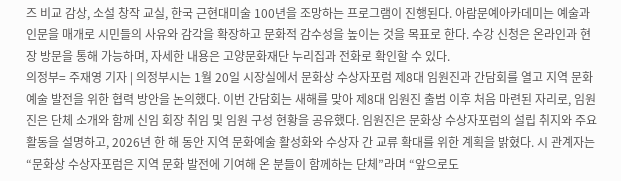즈 비교 감상, 소설 창작 교실, 한국 근현대미술 100년을 조망하는 프로그램이 진행된다. 아람문예아카데미는 예술과 인문을 매개로 시민들의 사유와 감각을 확장하고 문화적 감수성을 높이는 것을 목표로 한다. 수강 신청은 온라인과 현장 방문을 통해 가능하며, 자세한 내용은 고양문화재단 누리집과 전화로 확인할 수 있다.
의정부= 주재영 기자 | 의정부시는 1월 20일 시장실에서 문화상 수상자포럼 제8대 임원진과 간담회를 열고 지역 문화예술 발전을 위한 협력 방안을 논의했다. 이번 간담회는 새해를 맞아 제8대 임원진 출범 이후 처음 마련된 자리로, 임원진은 단체 소개와 함께 신임 회장 취임 및 임원 구성 현황을 공유했다. 임원진은 문화상 수상자포럼의 설립 취지와 주요 활동을 설명하고, 2026년 한 해 동안 지역 문화예술 활성화와 수상자 간 교류 확대를 위한 계획을 밝혔다. 시 관계자는 “문화상 수상자포럼은 지역 문화 발전에 기여해 온 분들이 함께하는 단체”라며 “앞으로도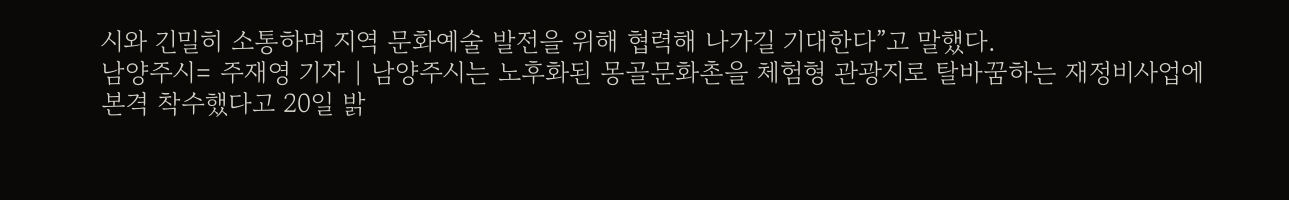시와 긴밀히 소통하며 지역 문화예술 발전을 위해 협력해 나가길 기대한다”고 말했다.
남양주시= 주재영 기자 | 남양주시는 노후화된 몽골문화촌을 체험형 관광지로 탈바꿈하는 재정비사업에 본격 착수했다고 20일 밝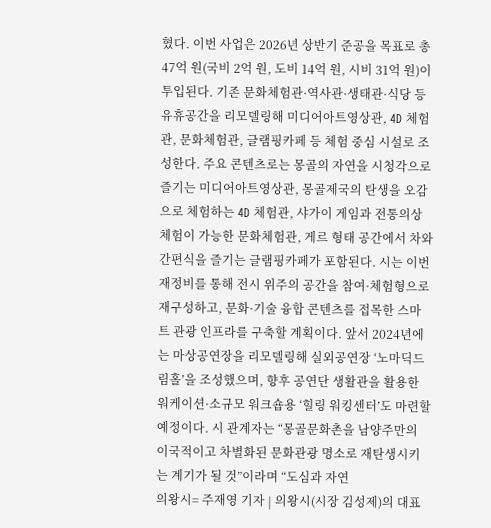혔다. 이번 사업은 2026년 상반기 준공을 목표로 총 47억 원(국비 2억 원, 도비 14억 원, 시비 31억 원)이 투입된다. 기존 문화체험관·역사관·생태관·식당 등 유휴공간을 리모델링해 미디어아트영상관, 4D 체험관, 문화체험관, 글램핑카페 등 체험 중심 시설로 조성한다. 주요 콘텐츠로는 몽골의 자연을 시청각으로 즐기는 미디어아트영상관, 몽골제국의 탄생을 오감으로 체험하는 4D 체험관, 샤가이 게임과 전통의상 체험이 가능한 문화체험관, 게르 형태 공간에서 차와 간편식을 즐기는 글램핑카페가 포함된다. 시는 이번 재정비를 통해 전시 위주의 공간을 참여·체험형으로 재구성하고, 문화·기술 융합 콘텐츠를 접목한 스마트 관광 인프라를 구축할 계획이다. 앞서 2024년에는 마상공연장을 리모델링해 실외공연장 ‘노마딕드림홀’을 조성했으며, 향후 공연단 생활관을 활용한 워케이션·소규모 워크숍용 ‘힐링 워킹센터’도 마련할 예정이다. 시 관계자는 “몽골문화촌을 남양주만의 이국적이고 차별화된 문화관광 명소로 재탄생시키는 계기가 될 것”이라며 “도심과 자연
의왕시= 주재영 기자 | 의왕시(시장 김성제)의 대표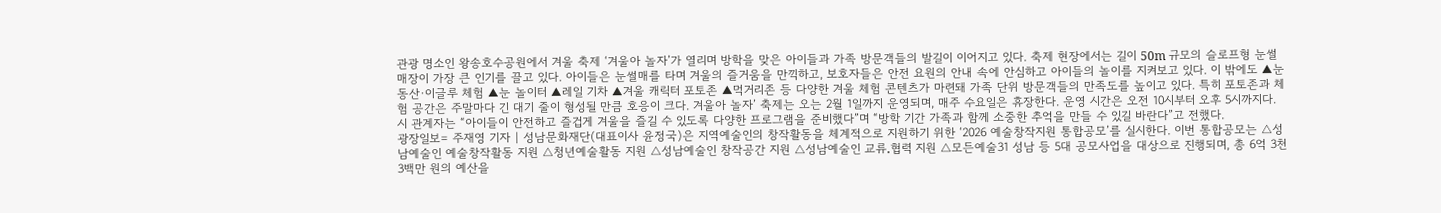관광 명소인 왕송호수공원에서 겨울 축제 ‘겨울아 놀자’가 열리며 방학을 맞은 아이들과 가족 방문객들의 발길이 이어지고 있다. 축제 현장에서는 길이 50m 규모의 슬로프형 눈썰매장이 가장 큰 인기를 끌고 있다. 아이들은 눈썰매를 타며 겨울의 즐거움을 만끽하고, 보호자들은 안전 요원의 안내 속에 안심하고 아이들의 놀이를 지켜보고 있다. 이 밖에도 ▲눈 동산·이글루 체험 ▲눈 놀이터 ▲레일 기차 ▲겨울 캐릭터 포토존 ▲먹거리존 등 다양한 겨울 체험 콘텐츠가 마련돼 가족 단위 방문객들의 만족도를 높이고 있다. 특히 포토존과 체험 공간은 주말마다 긴 대기 줄이 형성될 만큼 호응이 크다. 겨울아 놀자’ 축제는 오는 2월 1일까지 운영되며, 매주 수요일은 휴장한다. 운영 시간은 오전 10시부터 오후 5시까지다. 시 관계자는 “아이들이 안전하고 즐겁게 겨울을 즐길 수 있도록 다양한 프로그램을 준비했다”며 “방학 기간 가족과 함께 소중한 추억을 만들 수 있길 바란다”고 전했다.
광장일보= 주재영 기자 | 성남문화재단(대표이사 윤정국)은 지역예술인의 창작활동을 체계적으로 지원하기 위한 ‘2026 예술창작지원 통합공모’를 실시한다. 이번 통합공모는 △성남예술인 예술창작활동 지원 △청년예술활동 지원 △성남예술인 창작공간 지원 △성남예술인 교류․협력 지원 △모든예술31 성남 등 5대 공모사업을 대상으로 진행되며, 총 6억 3천3백만 원의 예산을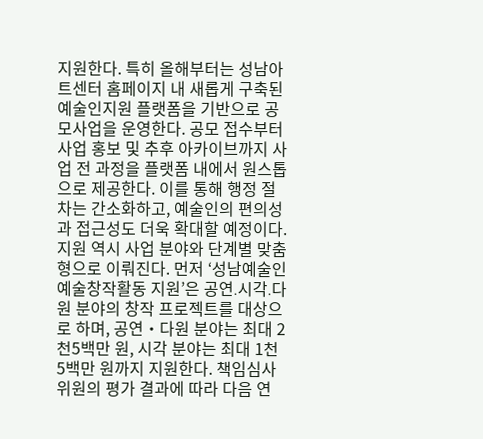지원한다. 특히 올해부터는 성남아트센터 홈페이지 내 새롭게 구축된 예술인지원 플랫폼을 기반으로 공모사업을 운영한다. 공모 접수부터 사업 홍보 및 추후 아카이브까지 사업 전 과정을 플랫폼 내에서 원스톱으로 제공한다. 이를 통해 행정 절차는 간소화하고, 예술인의 편의성과 접근성도 더욱 확대할 예정이다. 지원 역시 사업 분야와 단계별 맞춤형으로 이뤄진다. 먼저 ‘성남예술인 예술창작활동 지원’은 공연․시각․다원 분야의 창작 프로젝트를 대상으로 하며, 공연‧다원 분야는 최대 2천5백만 원, 시각 분야는 최대 1천5백만 원까지 지원한다. 책임심사위원의 평가 결과에 따라 다음 연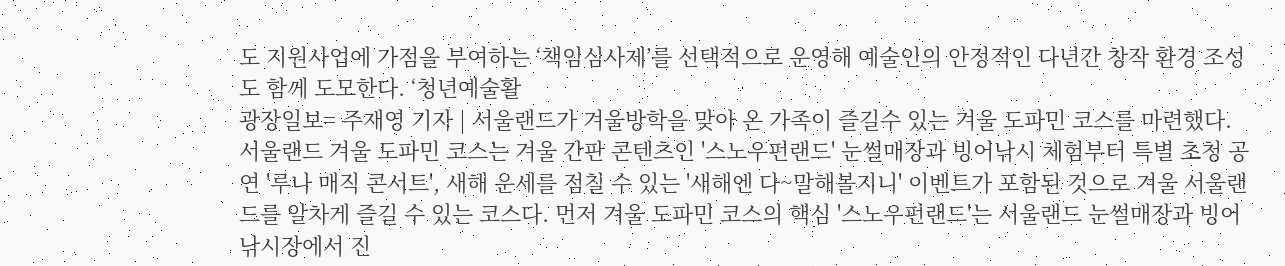도 지원사업에 가점을 부여하는 ‘책임심사제’를 선택적으로 운영해 예술인의 안정적인 다년간 창작 환경 조성도 함께 도모한다. ‘청년예술활
광장일보= 주재영 기자 | 서울랜드가 겨울방학을 맞아 온 가족이 즐길수 있는 겨울 도파민 코스를 마련했다. 서울랜드 겨울 도파민 코스는 겨울 간판 콘텐츠인 '스노우펀랜드' 눈썰매장과 빙어낚시 체험부터 특별 초청 공연 '루나 매직 콘서트', 새해 운세를 점칠 수 있는 '새해엔 다~말해볼지니' 이벤트가 포함된 것으로 겨울 서울랜드를 알차게 즐길 수 있는 코스다. 먼저 겨울 도파민 코스의 핵심 '스노우펀랜드'는 서울랜드 눈썰매장과 빙어낚시장에서 진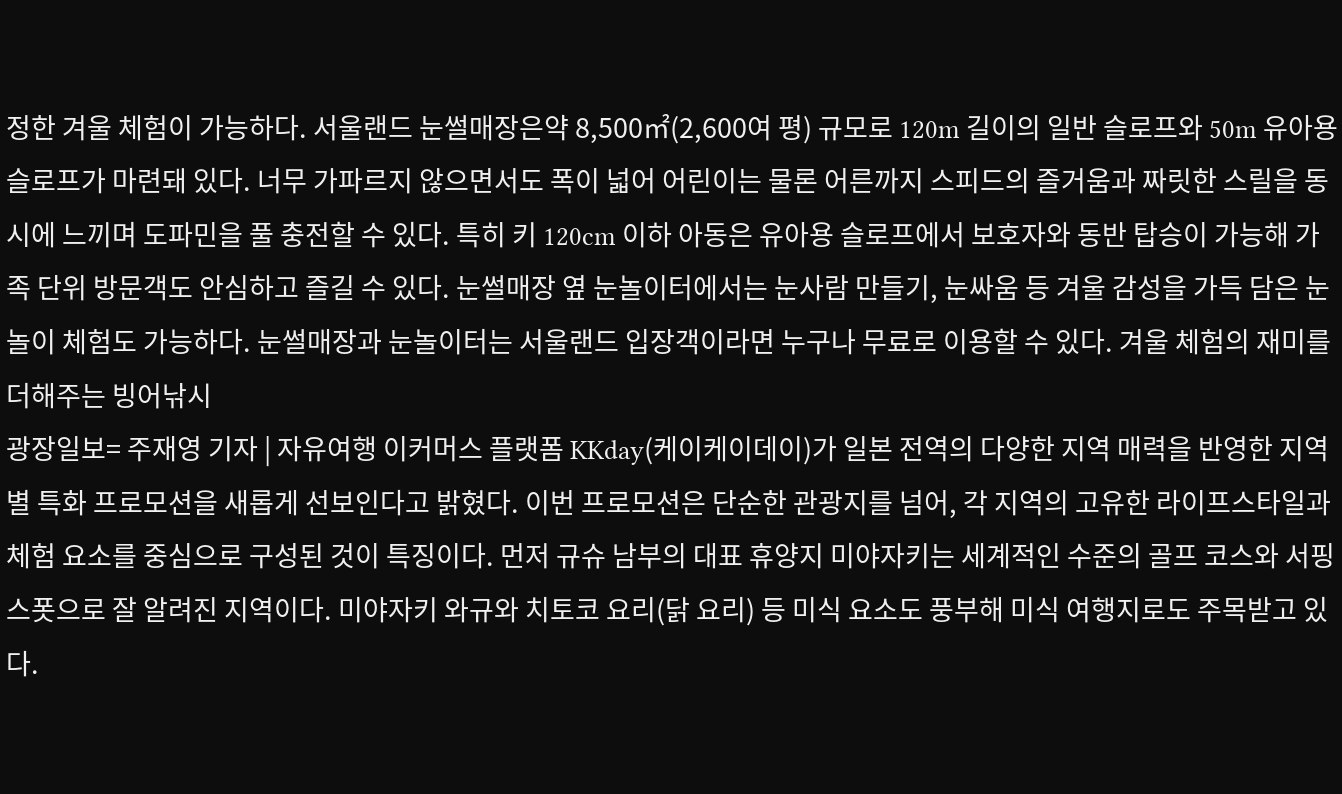정한 겨울 체험이 가능하다. 서울랜드 눈썰매장은약 8,500㎡(2,600여 평) 규모로 120m 길이의 일반 슬로프와 50m 유아용 슬로프가 마련돼 있다. 너무 가파르지 않으면서도 폭이 넓어 어린이는 물론 어른까지 스피드의 즐거움과 짜릿한 스릴을 동시에 느끼며 도파민을 풀 충전할 수 있다. 특히 키 120cm 이하 아동은 유아용 슬로프에서 보호자와 동반 탑승이 가능해 가족 단위 방문객도 안심하고 즐길 수 있다. 눈썰매장 옆 눈놀이터에서는 눈사람 만들기, 눈싸움 등 겨울 감성을 가득 담은 눈놀이 체험도 가능하다. 눈썰매장과 눈놀이터는 서울랜드 입장객이라면 누구나 무료로 이용할 수 있다. 겨울 체험의 재미를 더해주는 빙어낚시
광장일보= 주재영 기자 | 자유여행 이커머스 플랫폼 KKday(케이케이데이)가 일본 전역의 다양한 지역 매력을 반영한 지역별 특화 프로모션을 새롭게 선보인다고 밝혔다. 이번 프로모션은 단순한 관광지를 넘어, 각 지역의 고유한 라이프스타일과 체험 요소를 중심으로 구성된 것이 특징이다. 먼저 규슈 남부의 대표 휴양지 미야자키는 세계적인 수준의 골프 코스와 서핑 스폿으로 잘 알려진 지역이다. 미야자키 와규와 치토코 요리(닭 요리) 등 미식 요소도 풍부해 미식 여행지로도 주목받고 있다.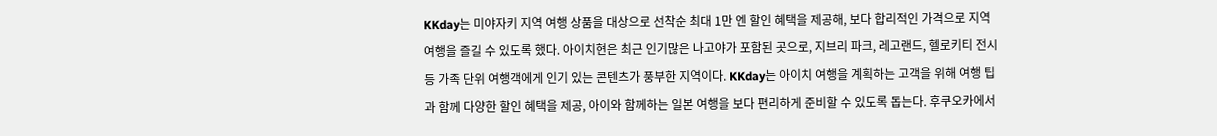KKday는 미야자키 지역 여행 상품을 대상으로 선착순 최대 1만 엔 할인 혜택을 제공해, 보다 합리적인 가격으로 지역 여행을 즐길 수 있도록 했다. 아이치현은 최근 인기많은 나고야가 포함된 곳으로, 지브리 파크, 레고랜드, 헬로키티 전시 등 가족 단위 여행객에게 인기 있는 콘텐츠가 풍부한 지역이다. KKday는 아이치 여행을 계획하는 고객을 위해 여행 팁과 함께 다양한 할인 혜택을 제공, 아이와 함께하는 일본 여행을 보다 편리하게 준비할 수 있도록 돕는다. 후쿠오카에서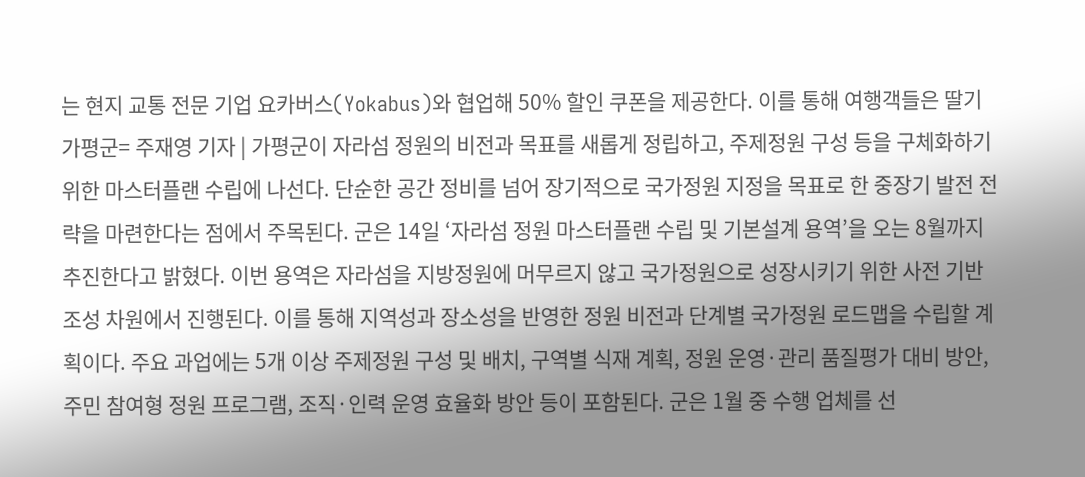는 현지 교통 전문 기업 요카버스(Yokabus)와 협업해 50% 할인 쿠폰을 제공한다. 이를 통해 여행객들은 딸기
가평군= 주재영 기자 | 가평군이 자라섬 정원의 비전과 목표를 새롭게 정립하고, 주제정원 구성 등을 구체화하기 위한 마스터플랜 수립에 나선다. 단순한 공간 정비를 넘어 장기적으로 국가정원 지정을 목표로 한 중장기 발전 전략을 마련한다는 점에서 주목된다. 군은 14일 ‘자라섬 정원 마스터플랜 수립 및 기본설계 용역’을 오는 8월까지 추진한다고 밝혔다. 이번 용역은 자라섬을 지방정원에 머무르지 않고 국가정원으로 성장시키기 위한 사전 기반 조성 차원에서 진행된다. 이를 통해 지역성과 장소성을 반영한 정원 비전과 단계별 국가정원 로드맵을 수립할 계획이다. 주요 과업에는 5개 이상 주제정원 구성 및 배치, 구역별 식재 계획, 정원 운영·관리 품질평가 대비 방안, 주민 참여형 정원 프로그램, 조직·인력 운영 효율화 방안 등이 포함된다. 군은 1월 중 수행 업체를 선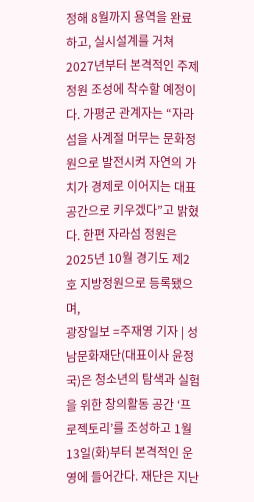정해 8월까지 용역을 완료하고, 실시설계를 거쳐 2027년부터 본격적인 주제정원 조성에 착수할 예정이다. 가평군 관계자는 “자라섬을 사계절 머무는 문화정원으로 발전시켜 자연의 가치가 경제로 이어지는 대표 공간으로 키우겠다”고 밝혔다. 한편 자라섬 정원은 2025년 10월 경기도 제2호 지방정원으로 등록됐으며,
광장일보 =주재영 기자 | 성남문화재단(대표이사 윤정국)은 청소년의 탐색과 실험을 위한 창의활동 공간 ‘프로젝토리’를 조성하고 1월 13일(화)부터 본격적인 운영에 들어간다. 재단은 지난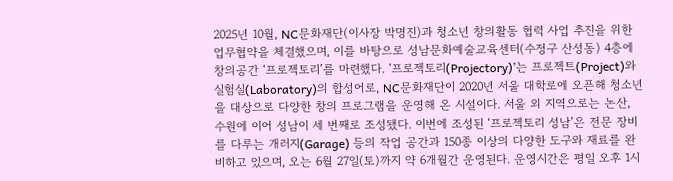2025년 10월, NC문화재단(이사장 박명진)과 청소년 창의활동 협력 사업 추진을 위한 업무협약을 체결했으며, 이를 바탕으로 성남문화예술교육센터(수정구 산성동) 4층에 창의공간 ‘프로젝토리’를 마련했다. ‘프로젝토리(Projectory)’는 프로젝트(Project)와 실험실(Laboratory)의 합성어로, NC문화재단이 2020년 서울 대학로에 오픈해 청소년을 대상으로 다양한 창의 프로그램을 운영해 온 시설이다. 서울 외 지역으로는 논산, 수원에 이어 성남이 세 번째로 조성됐다. 이번에 조성된 ‘프로젝토리 성남’은 전문 장비를 다루는 개러지(Garage) 등의 작업 공간과 150종 이상의 다양한 도구와 재료를 완비하고 있으며, 오는 6월 27일(토)까지 약 6개월간 운영된다. 운영시간은 평일 오후 1시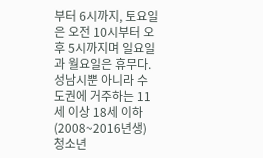부터 6시까지, 토요일은 오전 10시부터 오후 5시까지며 일요일과 월요일은 휴무다. 성남시뿐 아니라 수도권에 거주하는 11세 이상 18세 이하(2008~2016년생) 청소년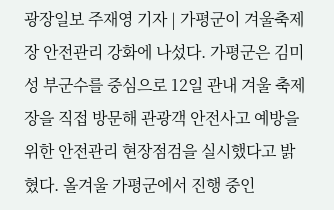광장일보 주재영 기자 | 가평군이 겨울축제장 안전관리 강화에 나섰다. 가평군은 김미성 부군수를 중심으로 12일 관내 겨울 축제장을 직접 방문해 관광객 안전사고 예방을 위한 안전관리 현장점검을 실시했다고 밝혔다. 올겨울 가평군에서 진행 중인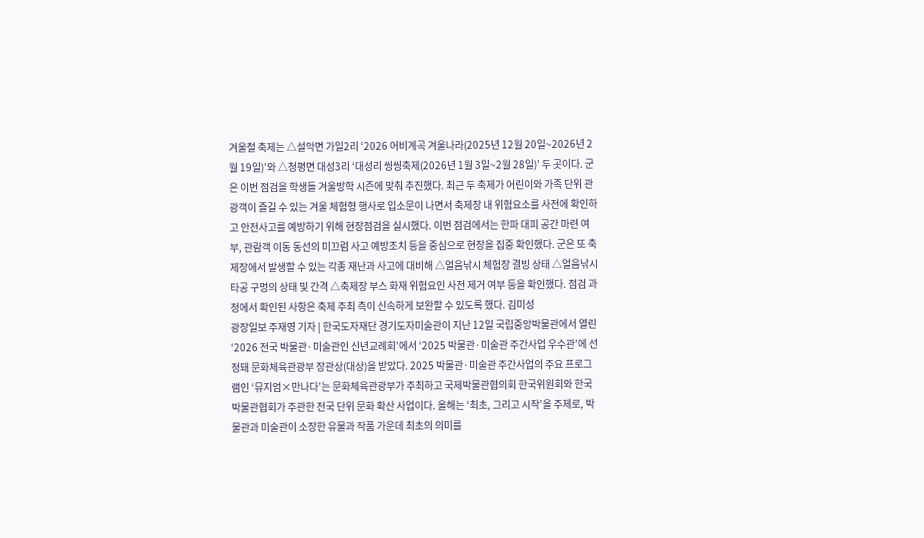겨울철 축제는 △설악면 가일2리 ‘2026 어비계곡 겨울나라(2025년 12월 20일~2026년 2월 19일)’와 △청평면 대성3리 ‘대성리 씽씽축제(2026년 1월 3일~2월 28일)’ 두 곳이다. 군은 이번 점검을 학생들 겨울방학 시즌에 맞춰 추진했다. 최근 두 축제가 어린이와 가족 단위 관광객이 즐길 수 있는 겨울 체험형 행사로 입소문이 나면서 축제장 내 위험요소를 사전에 확인하고 안전사고를 예방하기 위해 현장점검을 실시했다. 이번 점검에서는 한파 대피 공간 마련 여부, 관람객 이동 동선의 미끄럼 사고 예방조치 등을 중심으로 현장을 집중 확인했다. 군은 또 축제장에서 발생할 수 있는 각종 재난과 사고에 대비해 △얼음낚시 체험장 결빙 상태 △얼음낚시 타공 구멍의 상태 및 간격 △축제장 부스 화재 위험요인 사전 제거 여부 등을 확인했다. 점검 과정에서 확인된 사항은 축제 주최 측이 신속하게 보완할 수 있도록 했다. 김미성
광장일보 주재영 기자 | 한국도자재단 경기도자미술관이 지난 12일 국립중앙박물관에서 열린 ‘2026 전국 박물관·미술관인 신년교례회’에서 ‘2025 박물관·미술관 주간사업 우수관’에 선정돼 문화체육관광부 장관상(대상)을 받았다. 2025 박물관·미술관 주간사업의 주요 프로그램인 ‘뮤지엄×만나다’는 문화체육관광부가 주최하고 국제박물관협의회 한국위원회와 한국박물관협회가 주관한 전국 단위 문화 확산 사업이다. 올해는 ‘최초, 그리고 시작’을 주제로, 박물관과 미술관이 소장한 유물과 작품 가운데 최초의 의미를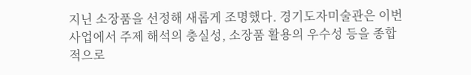지닌 소장품을 선정해 새롭게 조명했다. 경기도자미술관은 이번 사업에서 주제 해석의 충실성, 소장품 활용의 우수성 등을 종합적으로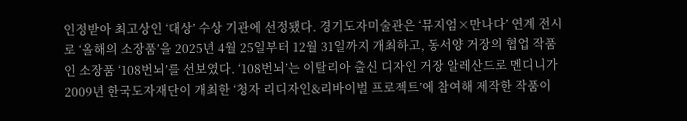인정받아 최고상인 ‘대상’ 수상 기관에 선정됐다. 경기도자미술관은 ‘뮤지엄×만나다’ 연계 전시로 ‘올해의 소장품’을 2025년 4월 25일부터 12월 31일까지 개최하고, 동서양 거장의 협업 작품인 소장품 ‘108번뇌’를 선보였다. ‘108번뇌’는 이탈리아 출신 디자인 거장 알레산드로 멘디니가 2009년 한국도자재단이 개최한 ‘청자 리디자인&리바이벌 프로젝트’에 참여해 제작한 작품이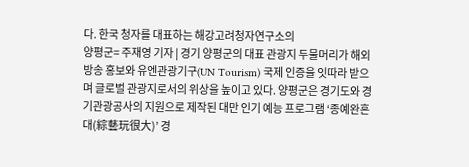다. 한국 청자를 대표하는 해강고려청자연구소의
양평군= 주재영 기자 | 경기 양평군의 대표 관광지 두물머리가 해외 방송 홍보와 유엔관광기구(UN Tourism) 국제 인증을 잇따라 받으며 글로벌 관광지로서의 위상을 높이고 있다. 양평군은 경기도와 경기관광공사의 지원으로 제작된 대만 인기 예능 프로그램 ‘종예완흔대(綜藝玩很大)’ 경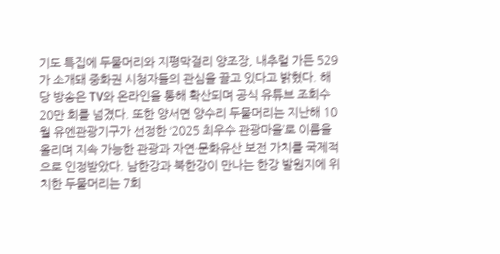기도 특집에 두물머리와 지평막걸리 양조장, 내추럴 가든 529가 소개돼 중화권 시청자들의 관심을 끌고 있다고 밝혔다. 해당 방송은 TV와 온라인을 통해 확산되며 공식 유튜브 조회수 20만 회를 넘겼다. 또한 양서면 양수리 두물머리는 지난해 10월 유엔관광기구가 선정한 ‘2025 최우수 관광마을’로 이름을 올리며 지속 가능한 관광과 자연·문화유산 보전 가치를 국제적으로 인정받았다. 남한강과 북한강이 만나는 한강 발원지에 위치한 두물머리는 7회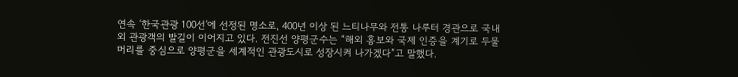연속 ‘한국관광 100선’에 선정된 명소로, 400년 이상 된 느티나무와 전통 나루터 경관으로 국내외 관광객의 발길이 이어지고 있다. 전진선 양평군수는 “해외 홍보와 국제 인증을 계기로 두물머리를 중심으로 양평군을 세계적인 관광도시로 성장시켜 나가겠다”고 말했다.